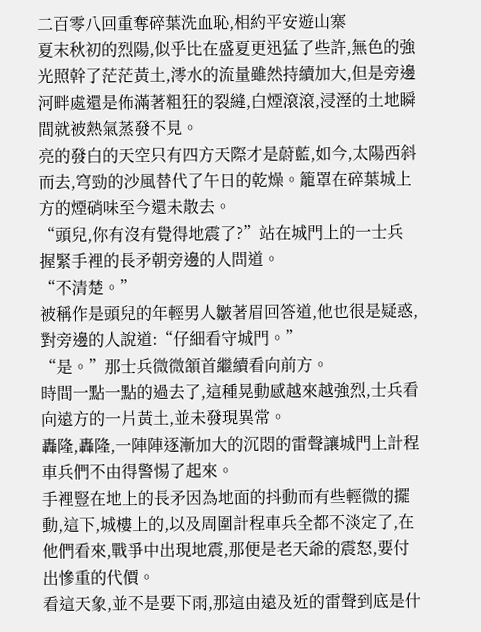二百零八回重奪碎葉洗血恥,相約平安遊山寨
夏末秋初的烈陽,似乎比在盛夏更迅猛了些許,無色的強光照幹了茫茫黃土,澪水的流量雖然持續加大,但是旁邊河畔處還是佈滿著粗狂的裂縫,白煙滾滾,浸溼的土地瞬間就被熱氣蒸發不見。
亮的發白的天空只有四方天際才是蔚藍,如今,太陽西斜而去,穹勁的沙風替代了午日的乾燥。籠罩在碎葉城上方的煙硝味至今還未散去。
“頭兒,你有沒有覺得地震了?”站在城門上的一士兵握緊手裡的長矛朝旁邊的人問道。
“不清楚。”
被稱作是頭兒的年輕男人皺著眉回答道,他也很是疑惑,對旁邊的人說道:“仔細看守城門。”
“是。”那士兵微微頷首繼續看向前方。
時間一點一點的過去了,這種晃動感越來越強烈,士兵看向遠方的一片黃土,並未發現異常。
轟隆,轟隆,一陣陣逐漸加大的沉悶的雷聲讓城門上計程車兵們不由得警惕了起來。
手裡豎在地上的長矛因為地面的抖動而有些輕微的擺動,這下,城樓上的,以及周圍計程車兵全都不淡定了,在他們看來,戰爭中出現地震,那便是老天爺的震怒,要付出慘重的代價。
看這天象,並不是要下雨,那這由遠及近的雷聲到底是什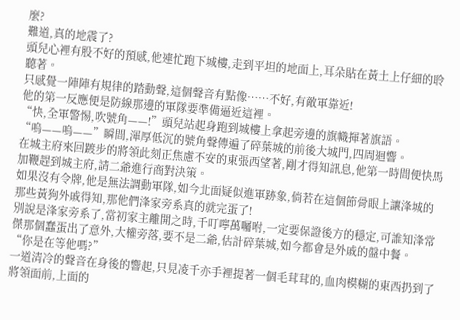麼?
難道,真的地震了?
頭兒心裡有股不好的預感,他連忙跑下城樓,走到平坦的地面上,耳朵貼在黃土上仔細的聆聽著。
只感覺一陣陣有規律的踏動聲,這個聲音有點像……不好,有敵軍靠近!
他的第一反應便是防線那邊的軍隊要準備逼近這裡。
“快,全軍警惕,吹號角——!”頭兒站起身跑到城樓上拿起旁邊的旗幟揮著旗語。
“嗚——嗚——”瞬間,渾厚低沉的號角聲傳遍了碎葉城的前後大城門,四周迴響。
在城主府來回踱步的將領此刻正焦慮不安的東張西望著,剛才得知訊息,他第一時間便快馬加鞭趕到城主府,請二爺進行商對決策。
如果沒有令牌,他是無法調動軍隊,如今北面疑似進軍跡象,倘若在這個節骨眼上讓浲城的那些黃狗外戚得知,那他們浲家旁系真的就完蛋了!
別說是浲家旁系了,當初家主離開之時,千叮嚀萬囑咐,一定要保證後方的穩定,可誰知浲常傑那個蠢蛋出了意外,大權旁落,要不是二爺,估計碎葉城,如今都會是外戚的盤中餐。
“你是在等他嗎?”
一道清冷的聲音在身後的響起,只見凌千亦手裡提著一個毛茸茸的,血肉模糊的東西扔到了將領面前,上面的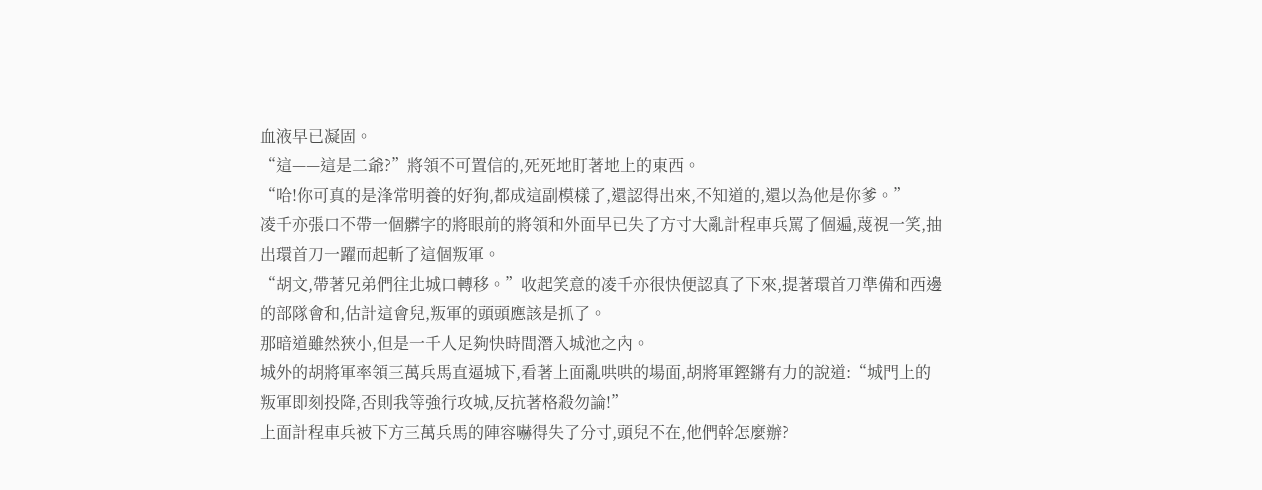血液早已凝固。
“這——這是二爺?”將領不可置信的,死死地盯著地上的東西。
“哈!你可真的是浲常明養的好狗,都成這副模樣了,還認得出來,不知道的,還以為他是你爹。”
凌千亦張口不帶一個髒字的將眼前的將領和外面早已失了方寸大亂計程車兵罵了個遍,蔑視一笑,抽出環首刀一躍而起斬了這個叛軍。
“胡文,帶著兄弟們往北城口轉移。”收起笑意的凌千亦很快便認真了下來,提著環首刀準備和西邊的部隊會和,估計這會兒,叛軍的頭頭應該是抓了。
那暗道雖然狹小,但是一千人足夠快時間潛入城池之內。
城外的胡將軍率領三萬兵馬直逼城下,看著上面亂哄哄的場面,胡將軍鏗鏘有力的說道:“城門上的叛軍即刻投降,否則我等強行攻城,反抗著格殺勿論!”
上面計程車兵被下方三萬兵馬的陣容嚇得失了分寸,頭兒不在,他們幹怎麼辦?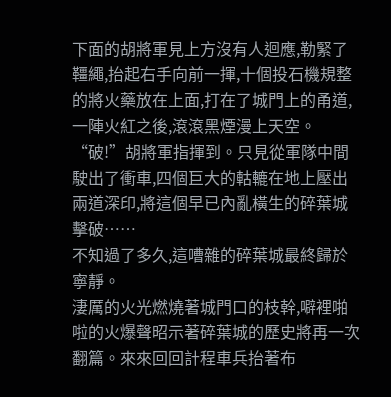下面的胡將軍見上方沒有人迴應,勒緊了韁繩,抬起右手向前一揮,十個投石機規整的將火藥放在上面,打在了城門上的甬道,一陣火紅之後,滾滾黑煙漫上天空。
“破!”胡將軍指揮到。只見從軍隊中間駛出了衝車,四個巨大的軲轆在地上壓出兩道深印,將這個早已內亂橫生的碎葉城擊破……
不知過了多久,這嘈雜的碎葉城最終歸於寧靜。
淒厲的火光燃燒著城門口的枝幹,噼裡啪啦的火爆聲昭示著碎葉城的歷史將再一次翻篇。來來回回計程車兵抬著布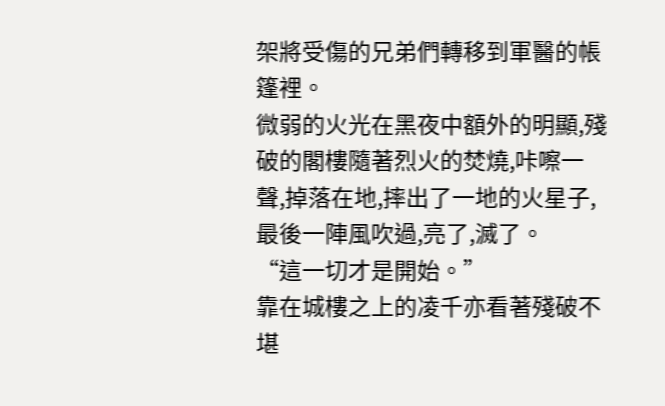架將受傷的兄弟們轉移到軍醫的帳篷裡。
微弱的火光在黑夜中額外的明顯,殘破的閣樓隨著烈火的焚燒,咔嚓一聲,掉落在地,摔出了一地的火星子,最後一陣風吹過,亮了,滅了。
“這一切才是開始。”
靠在城樓之上的凌千亦看著殘破不堪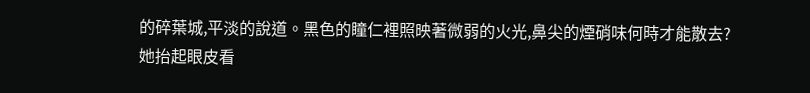的碎葉城,平淡的說道。黑色的瞳仁裡照映著微弱的火光,鼻尖的煙硝味何時才能散去?
她抬起眼皮看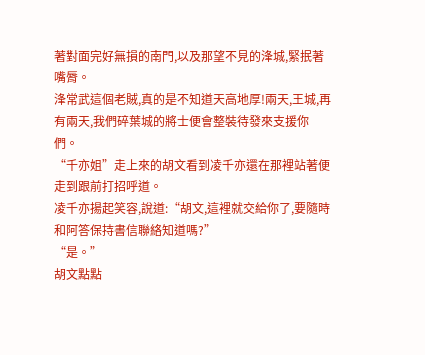著對面完好無損的南門,以及那望不見的浲城,緊抿著嘴脣。
浲常武這個老賊,真的是不知道天高地厚!兩天,王城,再有兩天,我們碎葉城的將士便會整裝待發來支援你們。
“千亦姐”走上來的胡文看到凌千亦還在那裡站著便走到跟前打招呼道。
凌千亦揚起笑容,說道:“胡文,這裡就交給你了,要隨時和阿答保持書信聯絡知道嗎?”
“是。”
胡文點點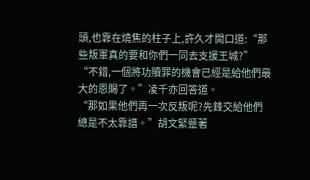頭,也靠在燒焦的柱子上,許久才開口道:“那些叛軍真的要和你們一同去支援王城?”
“不錯,一個將功贖罪的機會已經是給他們最大的恩賜了。”凌千亦回答道。
“那如果他們再一次反叛呢?先鋒交給他們總是不太靠譜。”胡文緊蹙著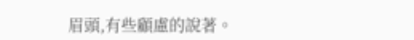眉頭,有些顧慮的說著。